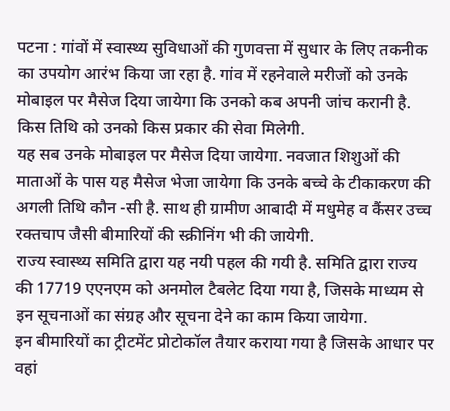पटना : गांवों में स्वास्थ्य सुविधाओं की गुणवत्ता में सुधार के लिए तकनीक का उपयोग आरंभ किया जा रहा है. गांव में रहनेवाले मरीजों को उनके मोबाइल पर मैसेज दिया जायेगा कि उनको कब अपनी जांच करानी है. किस तिथि को उनको किस प्रकार की सेवा मिलेगी.
यह सब उनके मोबाइल पर मैसेज दिया जायेगा. नवजात शिशुओं की माताओं के पास यह मैसेज भेजा जायेगा कि उनके बच्चे के टीकाकरण की अगली तिथि कौन -सी है. साथ ही ग्रामीण आबादी में मधुमेह व कैंसर उच्च रक्तचाप जैसी बीमारियों की स्क्रीनिंग भी की जायेगी.
राज्य स्वास्थ्य समिति द्वारा यह नयी पहल की गयी है. समिति द्वारा राज्य की 17719 एएनएम को अनमोल टैबलेट दिया गया है, जिसके माध्यम से इन सूचनाओं का संग्रह और सूचना देने का काम किया जायेगा.
इन बीमारियों का ट्रीटमेंट प्रोटोकॉल तैयार कराया गया है जिसके आधार पर वहां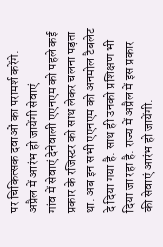पर चिकित्सक दवाओं का परामर्श करेंगे.
अप्रैल में आरंभ हो जायेंगी सेवाएं
गांव में सेवाएं देनेवाली एएनएम को पहले कई प्रकार के रजिस्टर को साथ लेकर चलना पड़ता था. अब इन सभी एएनएम को अनमोल टैबलेट दे दिया गया है. साथ ही उनको प्रशिक्षण भी दिया जा रहा है. राज्य में अप्रैल में इस प्रकार की सेवाएं आरंभ हो जायेंगी.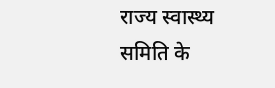राज्य स्वास्थ्य समिति के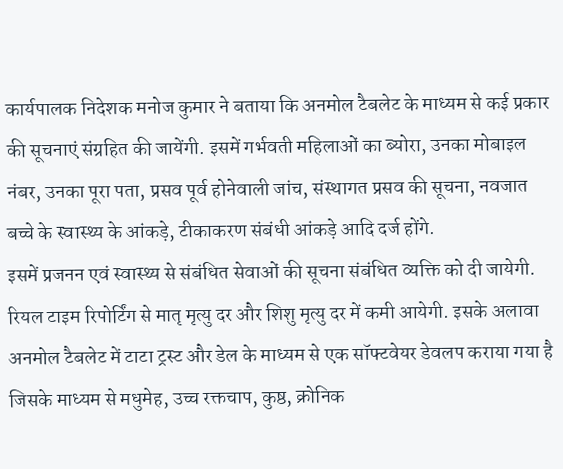कार्यपालक निदेशक मनोज कुमार ने बताया कि अनमोल टैबलेट के माध्यम से कई प्रकार की सूचनाएं संग्रहित की जायेंगी. इसमें गर्भवती महिलाओं का ब्योरा, उनका मोबाइल नंबर, उनका पूरा पता, प्रसव पूर्व होनेवाली जांच, संस्थागत प्रसव की सूचना, नवजात बच्चे के स्वास्थ्य के आंकड़े, टीकाकरण संबंधी आंकड़े आदि दर्ज होंगे.
इसमें प्रजनन एवं स्वास्थ्य से संबंधित सेवाओं की सूचना संबंधित व्यक्ति को दी जायेगी. रियल टाइम रिपोर्टिंग से मातृ मृत्यु दर और शिशु मृत्यु दर में कमी आयेगी. इसके अलावा अनमोल टैबलेट में टाटा ट्रस्ट और डेल के माध्यम से एक सॉफ्टवेयर डेवलप कराया गया है जिसके माध्यम से मधुमेह, उच्च रक्तचाप, कुष्ठ, क्रोनिक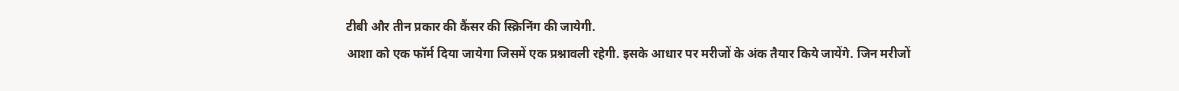टीबी और तीन प्रकार की कैंसर की स्क्रिनिंग की जायेगी.
आशा को एक फॉर्म दिया जायेगा जिसमें एक प्रश्नावली रहेगी. इसके आधार पर मरीजों के अंक तैयार किये जायेंगे. जिन मरीजों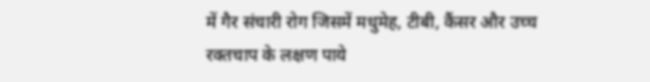में गैर संचारी रोग जिसमें मधुमेह, टीबी, कैंसर और उच्च रक्तचाप के लक्षण पाये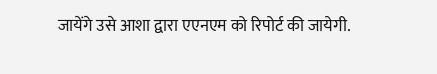जायेंगे उसे आशा द्वारा एएनएम को रिपोर्ट की जायेगी.